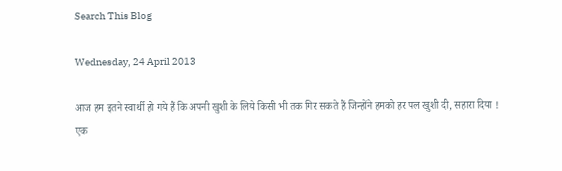Search This Blog

Wednesday, 24 April 2013

आज हम इतने स्वार्थी हो गये हैं कि अपनी खुशी के लिये किसी भी तक गिर सकते हैं जिन्होंने हमको हर पल खुशी दी, सहारा दिया !
एक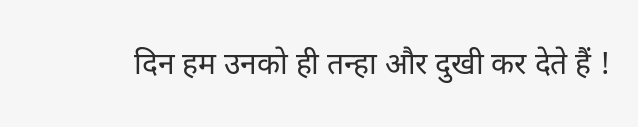दिन हम उनको ही तन्हा और दुखी कर देते हैं !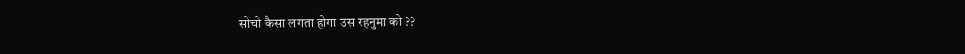सोचो कैसा लगता होगा उस रहनुमा को ??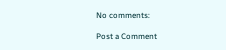No comments:

Post a Comment